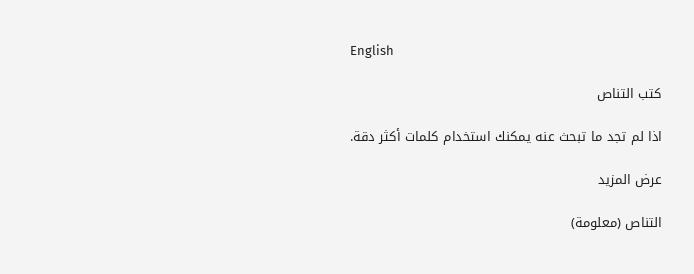English

كتب التناص

اذا لم تجد ما تبحث عنه يمكنك استخدام كلمات أكثر دقة.

عرض المزيد

التناص (معلومة)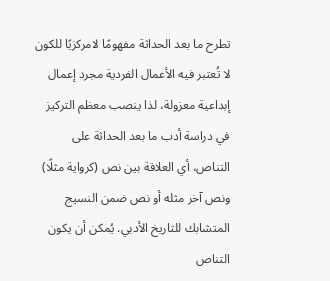تطرح ما بعد الحداثة مفهومًا لامركزيًا للكون لا تُعتبر فيه الأعمال الفردية مجرد إعمال إبداعية معزولة، لذا ينصب معظم التركيز في دراسة أدب ما بعد الحداثة على التناص، أي العلاقة بين نص (كرواية مثلًا) ونص آخر مثله أو نص ضمن النسيج المتشابك للتاريخ الأدبي. يُمكن أن يكون التناص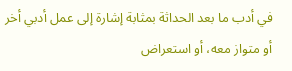في أدب ما بعد الحداثة بمثابة إشارة إلى عمل أدبي أخر أو متواز معه، أو استعراض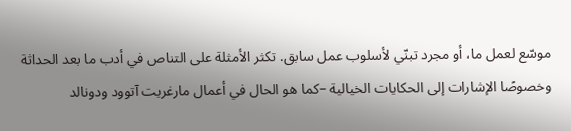موسّع لعمل ما، أو مجرد تبنّي لأسلوب عمل سابق. تكثر الأمثلة على التناص في أدب ما بعد الحداثة وخصوصًا الإشارات إلى الحكايات الخيالية –كما هو الحال في أعمال مارغريت آتوود ودونالد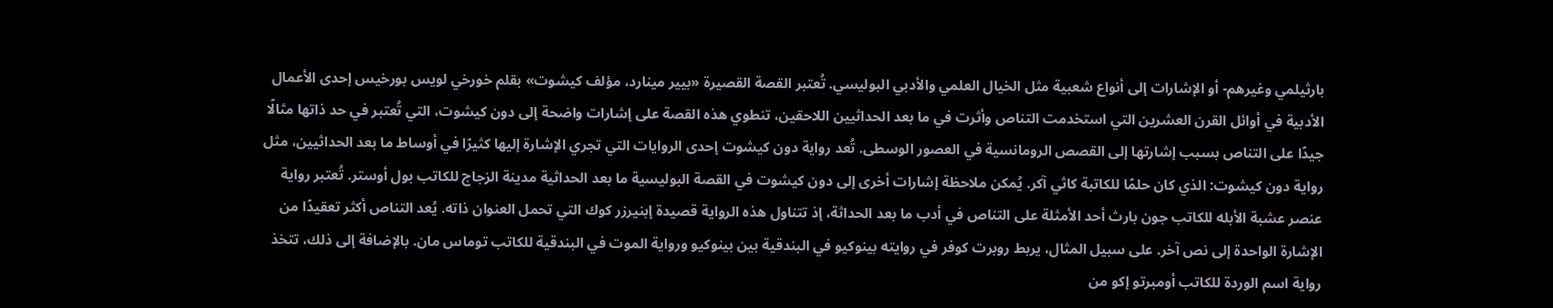بارثيلمي وغيرهم- أو الإشارات إلى أنواع شعبية مثل الخيال العلمي والأدبي البوليسي. تُعتبر القصة القصيرة «بيير مينارد، مؤلف كيشوت» بقلم خورخي لويس بورخيس إحدى الأعمال الأدبية في أوائل القرن العشرين التي استخدمت التناص وأثرت في ما بعد الحداثيين اللاحقين، تنطوي هذه القصة على إشارات واضحة إلى دون كيشوت، التي تُعتبر في حد ذاتها مثالًا جيدًا على التناص بسبب إشارتها إلى القصص الرومانسية في العصور الوسطى. تُعد رواية دون كيشوت إحدى الروايات التي تجري الإشارة إليها كثيرًا في أوساط ما بعد الحداثيين، مثل رواية دون كيشوت: الذي كان حلمًا للكاتبة كاثي آكر. يُمكن ملاحظة إشارات أخرى إلى دون كيشوت في القصة البوليسية ما بعد الحداثية مدينة الزجاج للكاتب بول أوستر. تُعتبر رواية عنصر عشبة الأبله للكاتب جون بارث أحد الأمثلة على التناص في أدب ما بعد الحداثة، إذ تتناول هذه الرواية قصيدة إبنيرزر كوك التي تحمل العنوان ذاته. يُعد التناص أكثر تعقيدًا من الإشارة الواحدة إلى نص آخر. على سبيل المثال، يربط روبرت كوفر في روايته بينوكيو في البندقية بين بينوكيو ورواية الموت في البندقية للكاتب توماس مان. بالإضافة إلى ذلك، تتخذ رواية اسم الوردة للكاتب أومبرتو إكو من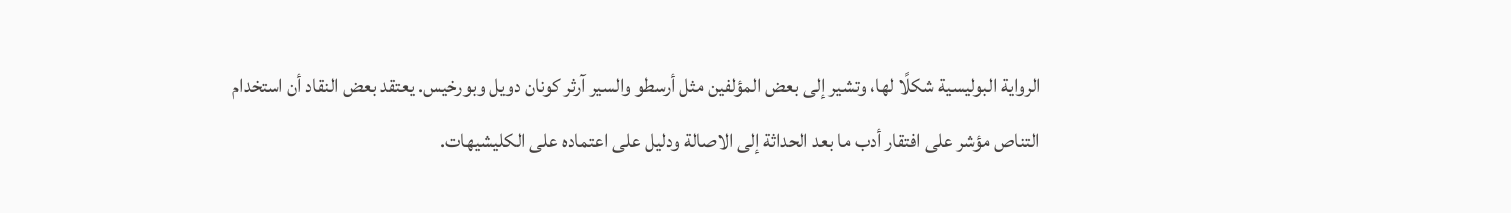الرواية البوليسية شكلًا لها، وتشير إلى بعض المؤلفين مثل أرسطو والسير آرثر كونان دويل وبورخيس. يعتقد بعض النقاد أن استخدام التناص مؤشر على افتقار أدب ما بعد الحداثة إلى الاصالة ودليل على اعتماده على الكليشيهات.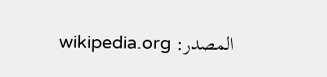المصدر: wikipedia.org